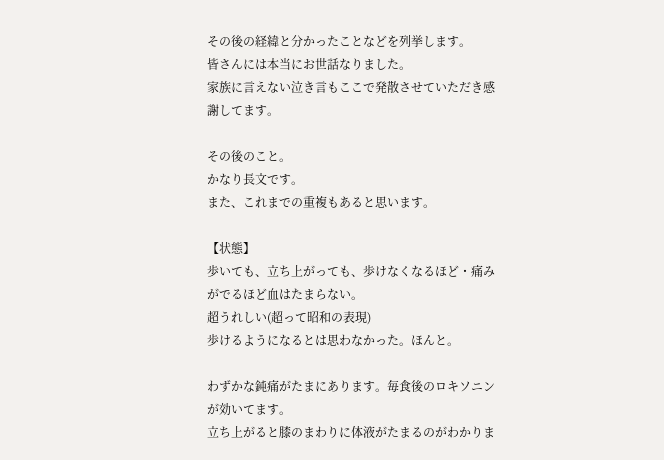その後の経緯と分かったことなどを列挙します。
皆さんには本当にお世話なりました。
家族に言えない泣き言もここで発散させていただき感謝してます。

その後のこと。
かなり長文です。
また、これまでの重複もあると思います。

【状態】
歩いても、立ち上がっても、歩けなくなるほど・痛みがでるほど血はたまらない。
超うれしい(超って昭和の表現)
歩けるようになるとは思わなかった。ほんと。

わずかな鈍痛がたまにあります。毎食後のロキソニンが効いてます。
立ち上がると膝のまわりに体液がたまるのがわかりま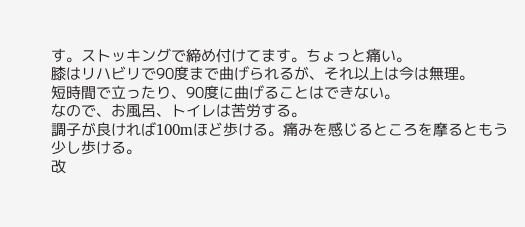す。ストッキングで締め付けてます。ちょっと痛い。
膝はリハビリで90度まで曲げられるが、それ以上は今は無理。
短時間で立ったり、90度に曲げることはできない。
なので、お風呂、トイレは苦労する。
調子が良ければ100mほど歩ける。痛みを感じるところを摩るともう少し歩ける。
改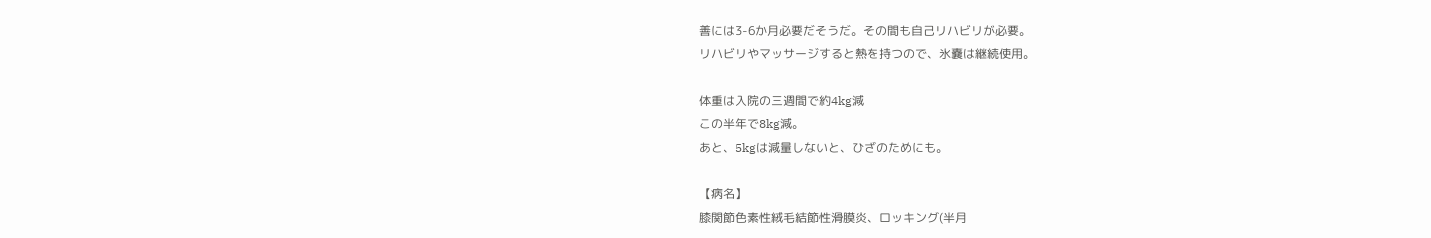善には3-6か月必要だそうだ。その間も自己リハビリが必要。
リハビリやマッサージすると熱を持つので、氷嚢は継続使用。

体重は入院の三週間で約4kg減
この半年で8kg減。
あと、5kgは減量しないと、ひざのためにも。

【病名】
膝関節色素性絨毛結節性滑膜炎、ロッキング(半月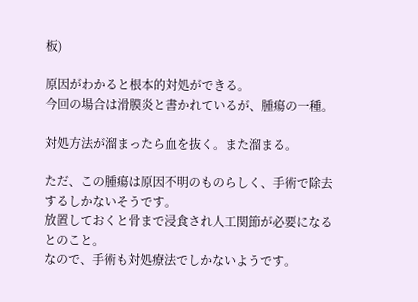板)

原因がわかると根本的対処ができる。
今回の場合は滑膜炎と書かれているが、腫瘍の一種。

対処方法が溜まったら血を抜く。また溜まる。

ただ、この腫瘍は原因不明のものらしく、手術で除去するしかないそうです。
放置しておくと骨まで浸食され人工関節が必要になるとのこと。
なので、手術も対処療法でしかないようです。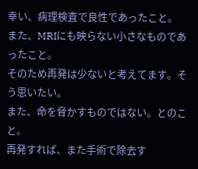幸い、病理検査で良性であったこと。
また、MRIにも映らない小さなものであったこと。
そのため再発は少ないと考えてます。そう思いたい。
また、命を脅かすものではない。とのこと。
再発すれば、また手術で除去す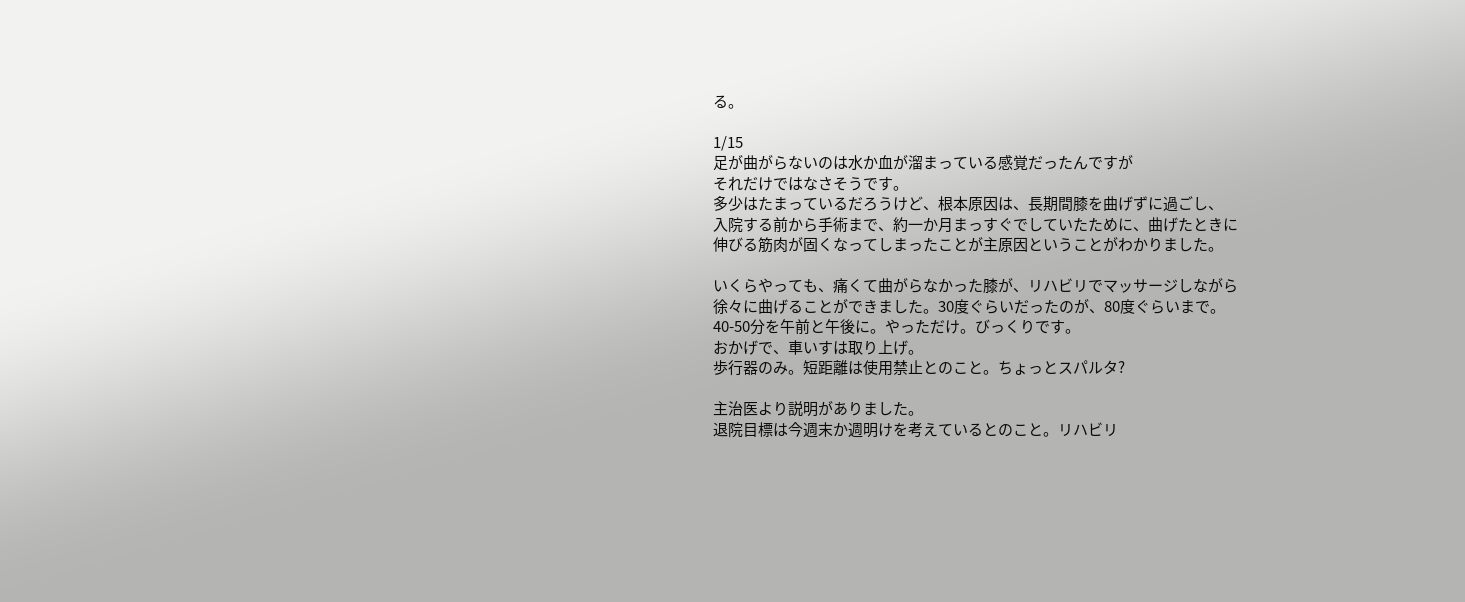る。

1/15
足が曲がらないのは水か血が溜まっている感覚だったんですが
それだけではなさそうです。
多少はたまっているだろうけど、根本原因は、長期間膝を曲げずに過ごし、
入院する前から手術まで、約一か月まっすぐでしていたために、曲げたときに
伸びる筋肉が固くなってしまったことが主原因ということがわかりました。

いくらやっても、痛くて曲がらなかった膝が、リハビリでマッサージしながら
徐々に曲げることができました。30度ぐらいだったのが、80度ぐらいまで。
40-50分を午前と午後に。やっただけ。びっくりです。
おかげで、車いすは取り上げ。
歩行器のみ。短距離は使用禁止とのこと。ちょっとスパルタ?

主治医より説明がありました。
退院目標は今週末か週明けを考えているとのこと。リハビリ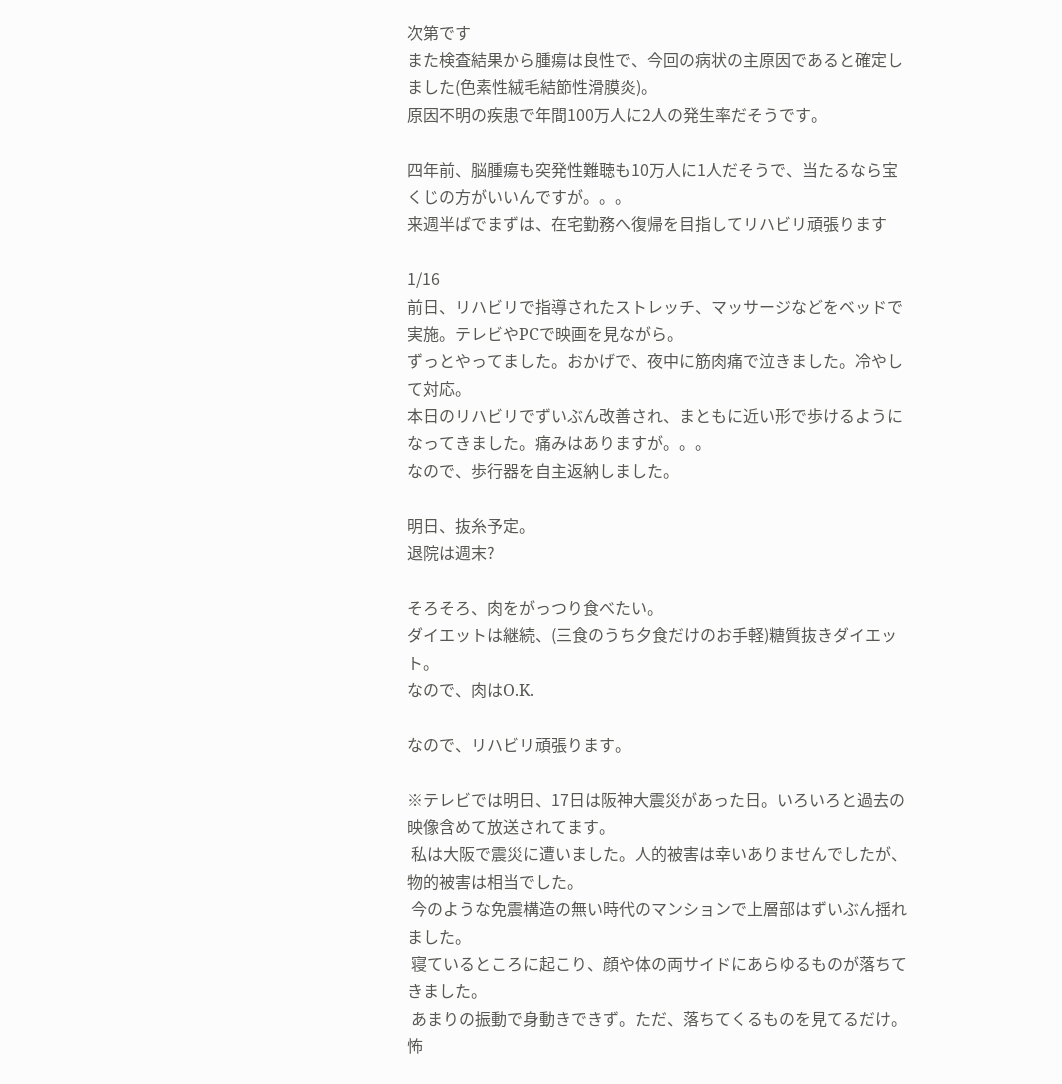次第です
また検査結果から腫瘍は良性で、今回の病状の主原因であると確定しました(色素性絨毛結節性滑膜炎)。
原因不明の疾患で年間100万人に2人の発生率だそうです。

四年前、脳腫瘍も突発性難聴も10万人に1人だそうで、当たるなら宝くじの方がいいんですが。。。
来週半ばでまずは、在宅勤務へ復帰を目指してリハビリ頑張ります

1/16
前日、リハビリで指導されたストレッチ、マッサージなどをベッドで実施。テレビやPCで映画を見ながら。
ずっとやってました。おかげで、夜中に筋肉痛で泣きました。冷やして対応。
本日のリハビリでずいぶん改善され、まともに近い形で歩けるようになってきました。痛みはありますが。。。
なので、歩行器を自主返納しました。

明日、抜糸予定。
退院は週末?

そろそろ、肉をがっつり食べたい。
ダイエットは継続、(三食のうち夕食だけのお手軽)糖質抜きダイエット。
なので、肉はO.K.

なので、リハビリ頑張ります。

※テレビでは明日、17日は阪神大震災があった日。いろいろと過去の映像含めて放送されてます。
 私は大阪で震災に遭いました。人的被害は幸いありませんでしたが、物的被害は相当でした。
 今のような免震構造の無い時代のマンションで上層部はずいぶん揺れました。
 寝ているところに起こり、顔や体の両サイドにあらゆるものが落ちてきました。
 あまりの振動で身動きできず。ただ、落ちてくるものを見てるだけ。怖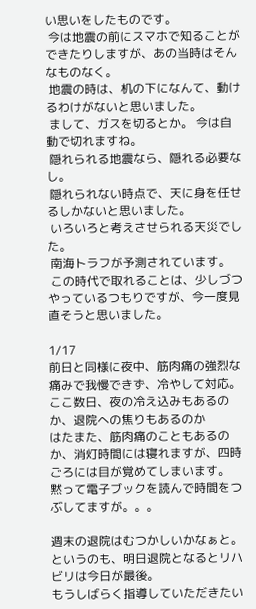い思いをしたものです。
 今は地震の前にスマホで知ることができたりしますが、あの当時はそんなものなく。
 地震の時は、机の下になんて、動けるわけがないと思いました。
 まして、ガスを切るとか。 今は自動で切れますね。
 隠れられる地震なら、隠れる必要なし。
 隠れられない時点で、天に身を任せるしかないと思いました。
 いろいろと考えさせられる天災でした。
 南海トラフが予測されています。
 この時代で取れることは、少しづつやっているつもりですが、今一度見直そうと思いました。

1/17
前日と同様に夜中、筋肉痛の強烈な痛みで我慢できず、冷やして対応。
ここ数日、夜の冷え込みもあるのか、退院への焦りもあるのか
はたまた、筋肉痛のこともあるのか、消灯時間には寝れますが、四時ごろには目が覚めてしまいます。
黙って電子ブックを読んで時間をつぶしてますが。。。

週末の退院はむつかしいかなぁと。
というのも、明日退院となるとリハビリは今日が最後。
もうしばらく指導していただきたい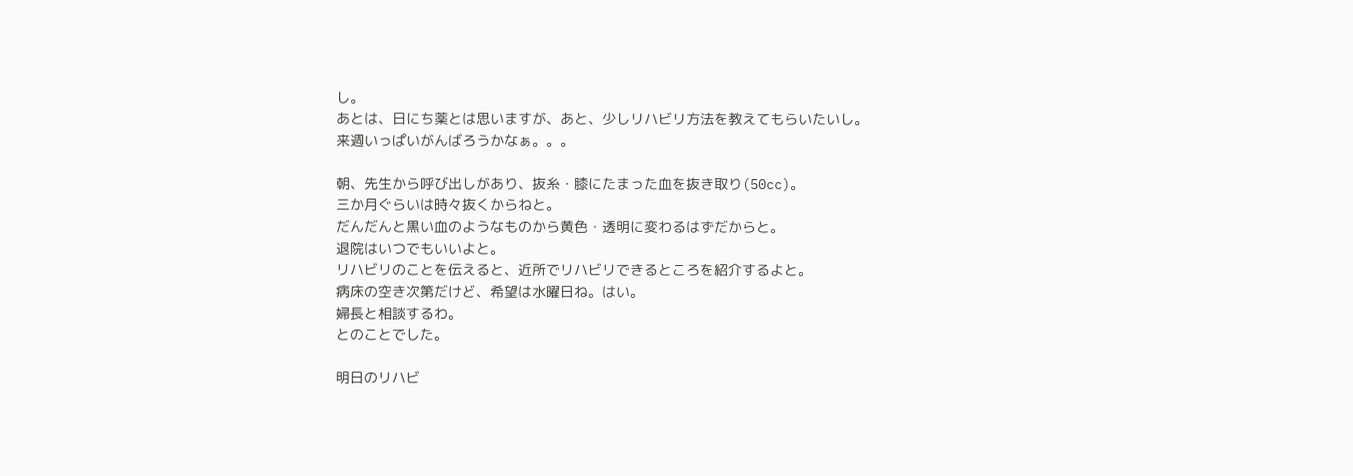し。
あとは、日にち薬とは思いますが、あと、少しリハビリ方法を教えてもらいたいし。
来週いっぱいがんばろうかなぁ。。。

朝、先生から呼び出しがあり、抜糸・膝にたまった血を抜き取り(50cc)。
三か月ぐらいは時々抜くからねと。
だんだんと黒い血のようなものから黄色・透明に変わるはずだからと。
退院はいつでもいいよと。
リハビリのことを伝えると、近所でリハビリできるところを紹介するよと。
病床の空き次第だけど、希望は水曜日ね。はい。
婦長と相談するわ。
とのことでした。

明日のリハビ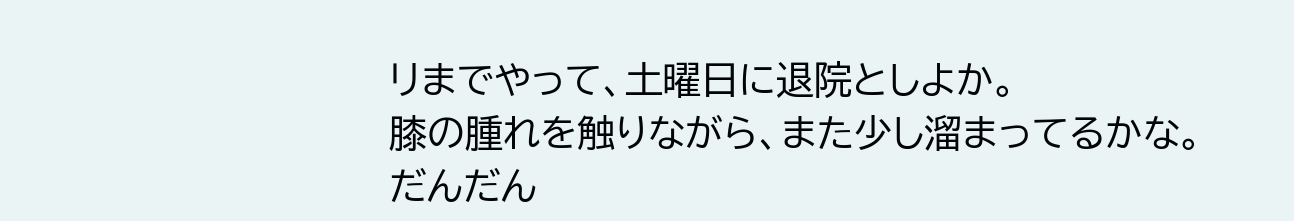リまでやって、土曜日に退院としよか。
膝の腫れを触りながら、また少し溜まってるかな。
だんだん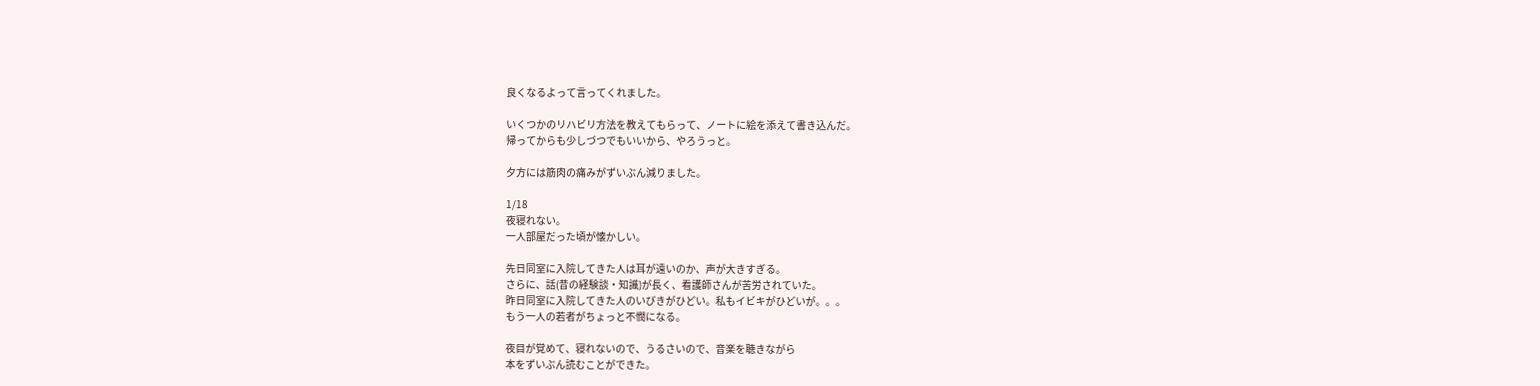良くなるよって言ってくれました。

いくつかのリハビリ方法を教えてもらって、ノートに絵を添えて書き込んだ。
帰ってからも少しづつでもいいから、やろうっと。

夕方には筋肉の痛みがずいぶん減りました。

1/18
夜寝れない。
一人部屋だった頃が懐かしい。

先日同室に入院してきた人は耳が遠いのか、声が大きすぎる。
さらに、話(昔の経験談・知識)が長く、看護師さんが苦労されていた。
昨日同室に入院してきた人のいびきがひどい。私もイビキがひどいが。。。
もう一人の若者がちょっと不憫になる。

夜目が覚めて、寝れないので、うるさいので、音楽を聴きながら
本をずいぶん読むことができた。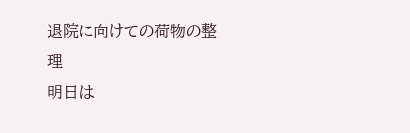退院に向けての荷物の整理
明日は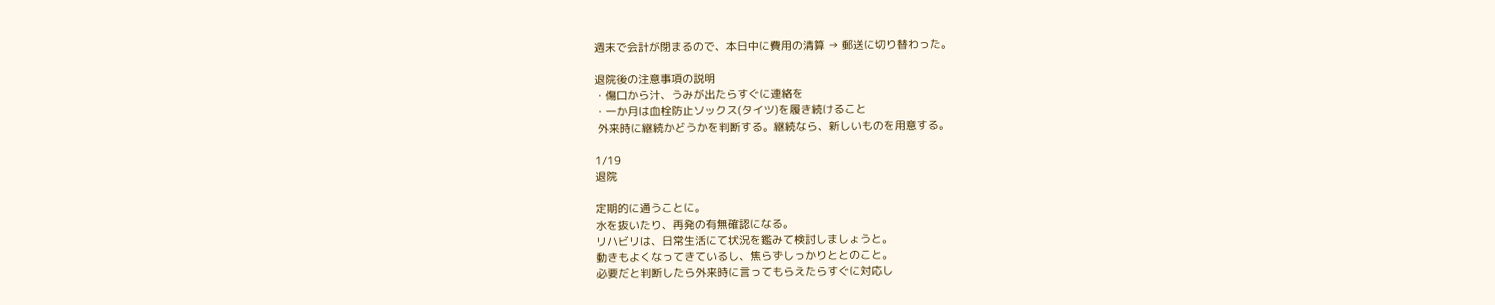週末で会計が閉まるので、本日中に費用の清算 → 郵送に切り替わった。

退院後の注意事項の説明
・傷口から汁、うみが出たらすぐに連絡を
・一か月は血栓防止ソックス(タイツ)を履き続けること
 外来時に継続かどうかを判断する。継続なら、新しいものを用意する。

1/19
退院

定期的に通うことに。
水を抜いたり、再発の有無確認になる。
リハビリは、日常生活にて状況を鑑みて検討しましょうと。
動きもよくなってきているし、焦らずしっかりととのこと。
必要だと判断したら外来時に言ってもらえたらすぐに対応し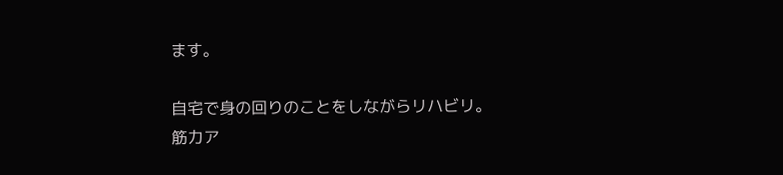ます。

自宅で身の回りのことをしながらリハビリ。
筋力ア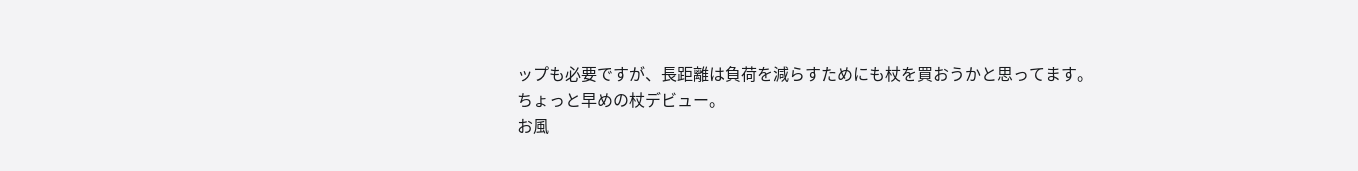ップも必要ですが、長距離は負荷を減らすためにも杖を買おうかと思ってます。
ちょっと早めの杖デビュー。
お風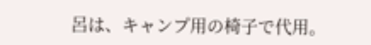呂は、キャンプ用の椅子で代用。